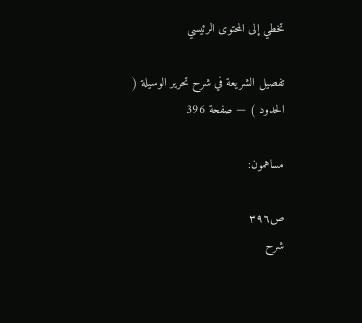تخطي إلى المحتوى الرئيسي

تفصيل الشريعة في شرح تحرير الوسيلة ( الحدود ) — صفحة 396

مساهمون:

ص٣٩٦
شرح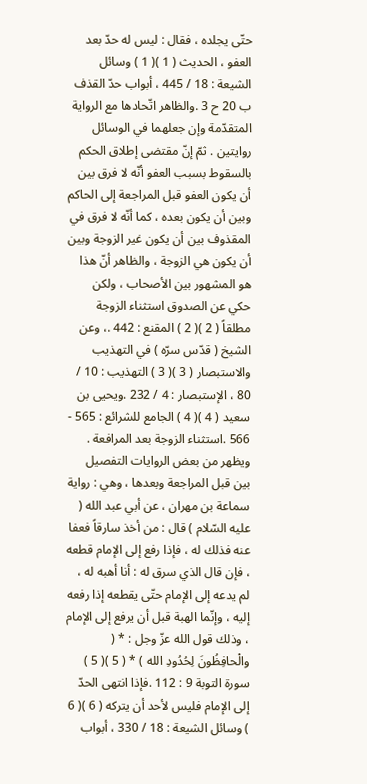حتّى يجلده ، فقال : ليس له حدّ بعد العفو ، الحديث ( 1 )( 1 ) وسائل الشيعة : 18 / 445 ، أبواب حدّ القذف ب 20 ح 3 .والظاهر اتّحادها مع الرواية المتقدّمة وإن جعلهما في الوسائل روايتين . ثمّ إنّ مقتضى إطلاق الحكم بالسقوط بسبب العفو أنّه لا فرق بين أن يكون العفو قبل المراجعة إلى الحاكم وبين أن يكون بعده ، كما أنّه لا فرق في المقذوف بين أن يكون غير الزوجة وبين أن يكون هي الزوجة ، والظاهر أنّ هذا هو المشهور بين الأصحاب ، ولكن حكي عن الصدوق استثناء الزوجة مطلقاً ( 2 )( 2 ) المقنع : 442 .، وعن الشيخ ( قدّس سرّه ) في التهذيب والاستبصار ( 3 )( 3 ) التهذيب : 10 / 80 ، الإستبصار : 4 / 232 .ويحيى بن سعيد ( 4 )( 4 ) الجامع للشرائع : 565 - 566 .استثناء الزوجة بعد المرافعة . ويظهر من بعض الروايات التفصيل بين قبل المراجعة وبعدها ، وهي : رواية سماعة بن مهران ، عن أبي عبد الله ( عليه السّلام ) قال : من أخذ سارقاً فعفا عنه فذلك له ، فإذا رفع إلى الإمام قطعه ، فإن قال الذي سرق له : أنا أهبه له ، لم يدعه إلى الإمام حتّى يقطعه إذا رفعه إليه ، وإنّما الهبة قبل أن يرفع إلى الإمام ، وذلك قول الله عزّ وجل : * ( والْحافِظُونَ لِحُدُودِ الله ) * ( 5 )( 5 ) سورة التوبة 9 : 112 .فإذا انتهى الحدّ إلى الإمام فليس لأحد أن يتركه ( 6 )( 6 ) وسائل الشيعة : 18 / 330 ، أبواب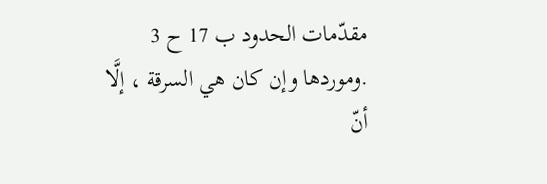مقدّمات الحدود ب 17 ح 3 .وموردها وإن كان هي السرقة ، إلَّا أنّ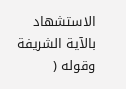الاستشهاد بالآية الشريفة وقوله (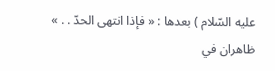عليه السّلام ) بعدها : « فإذا انتهى الحدّ . . » ظاهران في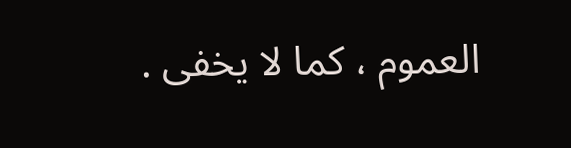العموم ، كما لا يخفى .